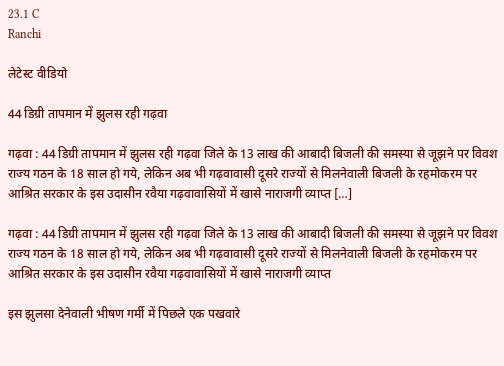23.1 C
Ranchi

लेटेस्ट वीडियो

44 डिग्री तापमान में झुलस रही गढ़वा

गढ़वा : 44 डिग्री तापमान में झुलस रही गढ़वा जिले के 13 लाख की आबादी बिजली की समस्या से जूझने पर विवश राज्य गठन के 18 साल हो गये, लेकिन अब भी गढ़वावासी दूसरे राज्यों से मिलनेवाली बिजली के रहमोकरम पर आश्रित सरकार के इस उदासीन रवैया गढ़वावासियों में खासे नाराजगी व्याप्त […]

गढ़वा : 44 डिग्री तापमान में झुलस रही गढ़वा जिले के 13 लाख की आबादी बिजली की समस्या से जूझने पर विवश राज्य गठन के 18 साल हो गये, लेकिन अब भी गढ़वावासी दूसरे राज्यों से मिलनेवाली बिजली के रहमोकरम पर आश्रित सरकार के इस उदासीन रवैया गढ़वावासियों में खासे नाराजगी व्याप्त

इस झुलसा देनेवाली भीषण गर्मी में पिछले एक पखवारे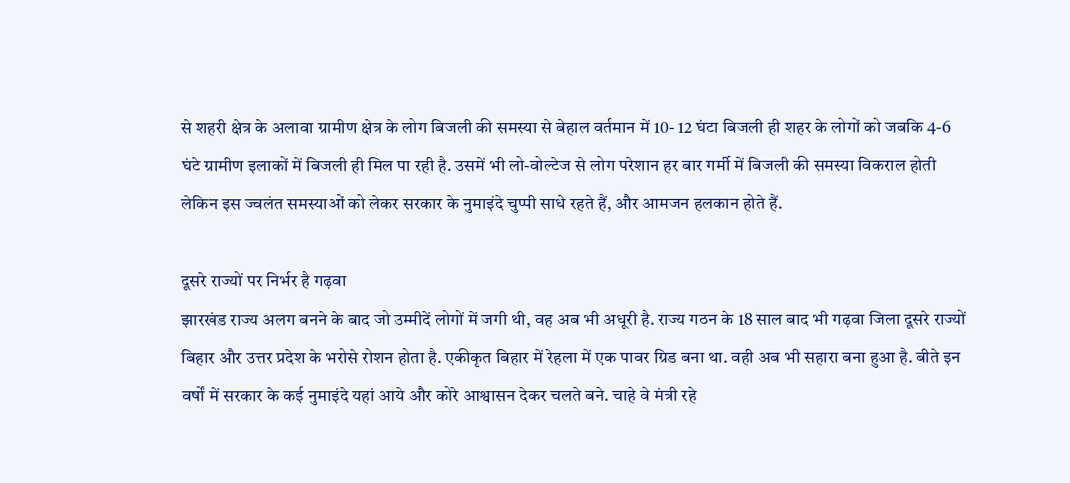से शहरी क्षेत्र के अलावा ग्रामीण क्षेत्र के लोग बिजली की समस्या से बेहाल वर्तमान में 10- 12 घंटा बिजली ही शहर के लोगों को जबकि 4-6 घंटे ग्रामीण इलाकों में बिजली ही मिल पा रही है. उसमें भी लो-वोल्टेज से लोग परेशान हर बार गर्मी में बिजली की समस्या विकराल होती लेकिन इस ज्वलंत समस्याओं को लेकर सरकार के नुमाइंदे चुप्पी साधे रहते हैं, और आमजन हलकान होते हैं.

दूसरे राज्यों पर निर्भर है गढ़वा
झारखंड राज्य अलग बनने के बाद जो उम्मीदें लोगों में जगी थी, वह अब भी अधूरी है. राज्य गठन के 18 साल बाद भी गढ़वा जिला दूसरे राज्यों बिहार और उत्तर प्रदेश के भरोसे रोशन होता है. एकीकृत बिहार में रेहला में एक पावर ग्रिड बना था. वही अब भी सहारा बना हुआ है. बीते इन वर्षों में सरकार के कई नुमाइंदे यहां आये और कोरे आश्वासन देकर चलते बने. चाहे वे मंत्री रहे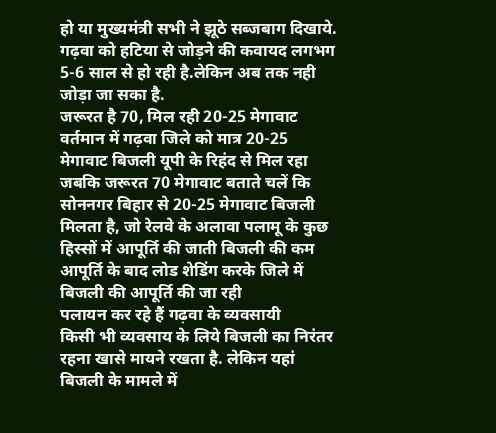हो या मुख्यमंत्री सभी ने झूठे सब्जबाग दिखाये. गढ़वा को हटिया से जोड़ने की कवायद लगभग 5-6 साल से हो रही है.लेकिन अब तक नही जोड़ा जा सका है.
जरूरत है 70, मिल रही 20-25 मेगावाट
वर्तमान में गढ़वा जिले को मात्र 20-25 मेगावाट बिजली यूपी के रिहंद से मिल रहा जबकि जरूरत 70 मेगावाट बताते चलें कि सोननगर बिहार से 20-25 मेगावाट बिजली मिलता है, जो रेलवे के अलावा पलामू के कुछ हिस्सों में आपूर्ति की जाती बिजली की कम आपूर्ति के बाद लोड शेडिंग करके जिले में बिजली की आपूर्ति की जा रही
पलायन कर रहे हैं गढ़वा के व्यवसायी
किसी भी व्यवसाय के लिये बिजली का निरंतर रहना खासे मायने रखता है. लेकिन यहां बिजली के मामले में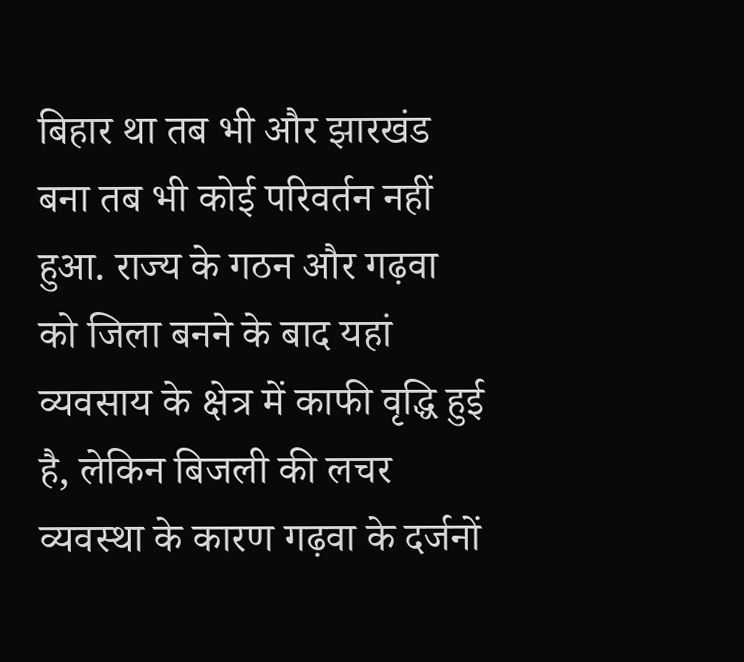बिहार था तब भी और झारखंड बना तब भी कोई परिवर्तन नहीं हुआ. राज्य के गठन और गढ़वा को जिला बनने के बाद यहां व्यवसाय के क्षेत्र में काफी वृद्धि हुई है, लेकिन बिजली की लचर व्यवस्था के कारण गढ़वा के दर्जनों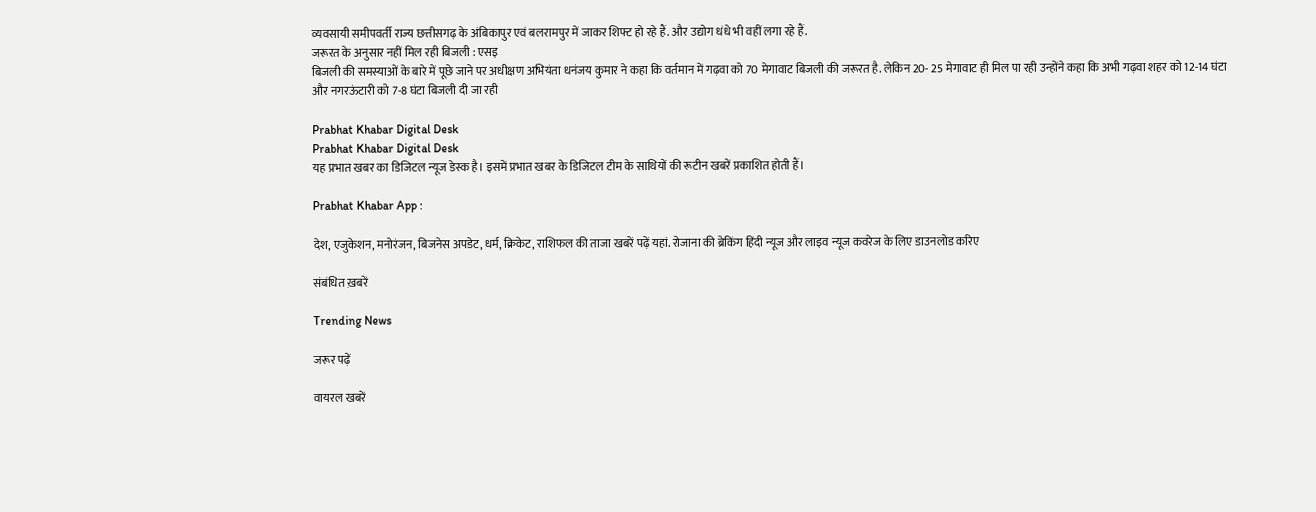व्यवसायी समीपवर्ती राज्य छत्तीसगढ़ के अंबिकापुर एवं बलरामपुर में जाकर शिफ्ट हो रहे हैं. और उद्योग धंधे भी वहीं लगा रहे हैं.
जरूरत के अनुसार नहीं मिल रही बिजली : एसइ
बिजली की समस्याओं के बारे में पूछे जाने पर अधीक्षण अभियंता धनंजय कुमार ने कहा कि वर्तमान में गढ़वा को 70 मेगावाट बिजली की जरूरत है. लेकिन 20- 25 मेगावाट ही मिल पा रही उन्होंने कहा कि अभी गढ़वा शहर को 12-14 घंटा और नगरऊंटारी को 7-8 घंटा बिजली दी जा रही

Prabhat Khabar Digital Desk
Prabhat Khabar Digital Desk
यह प्रभात खबर का डिजिटल न्यूज डेस्क है। इसमें प्रभात खबर के डिजिटल टीम के साथियों की रूटीन खबरें प्रकाशित होती हैं।

Prabhat Khabar App :

देश, एजुकेशन, मनोरंजन, बिजनेस अपडेट, धर्म, क्रिकेट, राशिफल की ताजा खबरें पढ़ें यहां. रोजाना की ब्रेकिंग हिंदी न्यूज और लाइव न्यूज कवरेज के लिए डाउनलोड करिए

संबंधित ख़बरें

Trending News

जरूर पढ़ें

वायरल खबरें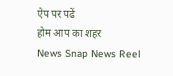ऐप पर पढें
होम आप का शहर
News Snap News Reel